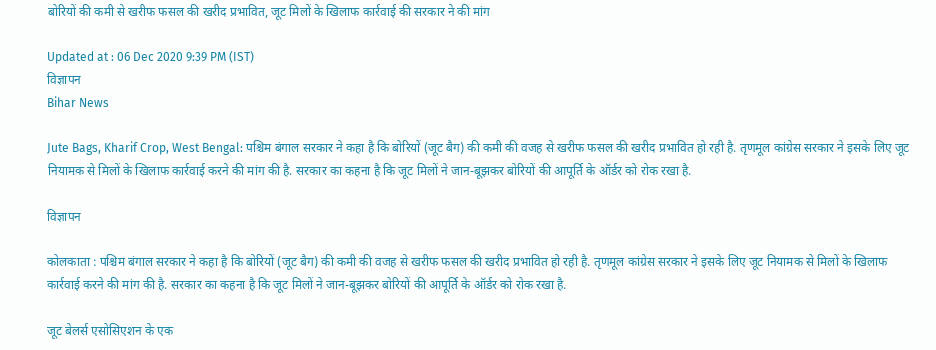बोरियों की कमी से खरीफ फसल की खरीद प्रभावित, जूट मिलों के खिलाफ कार्रवाई की सरकार ने की मांग

Updated at : 06 Dec 2020 9:39 PM (IST)
विज्ञापन
Bihar News

Jute Bags, Kharif Crop, West Bengal: पश्चिम बंगाल सरकार ने कहा है कि बोरियों (जूट बैग) की कमी की वजह से खरीफ फसल की खरीद प्रभावित हो रही है. तृणमूल कांग्रेस सरकार ने इसके लिए जूट नियामक से मिलों के खिलाफ कार्रवाई करने की मांग की है. सरकार का कहना है कि जूट मिलों ने जान-बूझकर बोरियों की आपूर्ति के ऑर्डर को रोक रखा है.

विज्ञापन

कोलकाता : पश्चिम बंगाल सरकार ने कहा है कि बोरियों (जूट बैग) की कमी की वजह से खरीफ फसल की खरीद प्रभावित हो रही है. तृणमूल कांग्रेस सरकार ने इसके लिए जूट नियामक से मिलों के खिलाफ कार्रवाई करने की मांग की है. सरकार का कहना है कि जूट मिलों ने जान-बूझकर बोरियों की आपूर्ति के ऑर्डर को रोक रखा है.

जूट बेलर्स एसोसिएशन के एक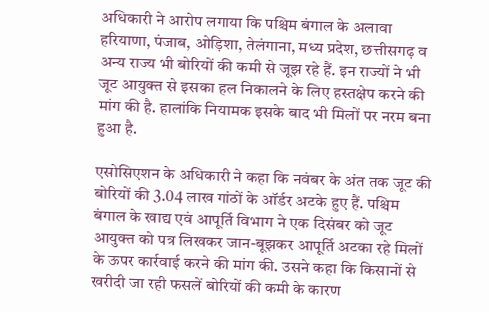अधिकारी ने आरोप लगाया कि पश्चिम बंगाल के अलावा हरियाणा, पंजाब, ओड़िशा, तेलंगाना, मध्य प्रदेश, छत्तीसगढ़ व अन्य राज्य भी बोरियों की कमी से जूझ रहे हैं. इन राज्यों ने भी जूट आयुक्त से इसका हल निकालने के लिए हस्तक्षेप करने की मांग की है. हालांकि नियामक इसके बाद भी मिलों पर नरम बना हुआ है.

एसोसिएशन के अधिकारी ने कहा कि नवंबर के अंत तक जूट की बोरियों की 3.04 लाख गांठों के ऑर्डर अटके हुए हैं. पश्चिम बंगाल के खाद्य एवं आपूर्ति विभाग ने एक दिसंबर को जूट आयुक्त को पत्र लिखकर जान-बूझकर आपूर्ति अटका रहे मिलों के ऊपर कार्रवाई करने की मांग की. उसने कहा कि किसानों से खरीदी जा रही फसलें बोरियों की कमी के कारण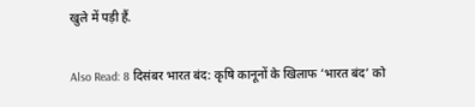खुले में पड़ी हैं.

Also Read: 8 दिसंबर भारत बंद: कृषि कानूनों के खिलाफ ‘भारत बंद’ को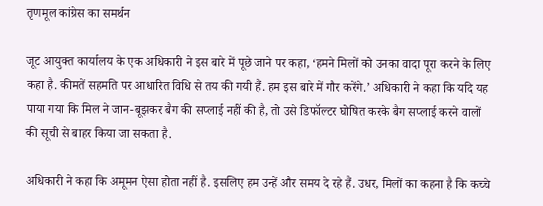तृणमूल कांग्रेस का समर्थन

जूट आयुक्त कार्यालय के एक अधिकारी ने इस बारे में पूछे जाने पर कहा, ‘हमने मिलों को उनका वादा पूरा करने के लिए कहा है. कीमतें सहमति पर आधारित विधि से तय की गयी हैं. हम इस बारे में गौर करेंगे.’ अधिकारी ने कहा कि यदि यह पाया गया कि मिल ने जान-बूझकर बैग की सप्लाई नहीं की है, तो उसे डिफॉल्टर घोषित करके बैग सप्लाई करने वालों की सूची से बाहर किया जा सकता है.

अधिकारी ने कहा कि अमूमन ऐसा होता नहीं है. इसलिए हम उन्हें और समय दे रहे हैं. उधर, मिलों का कहना है कि कच्चे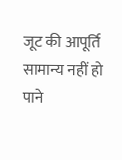जूट की आपूर्ति सामान्य नहीं हो पाने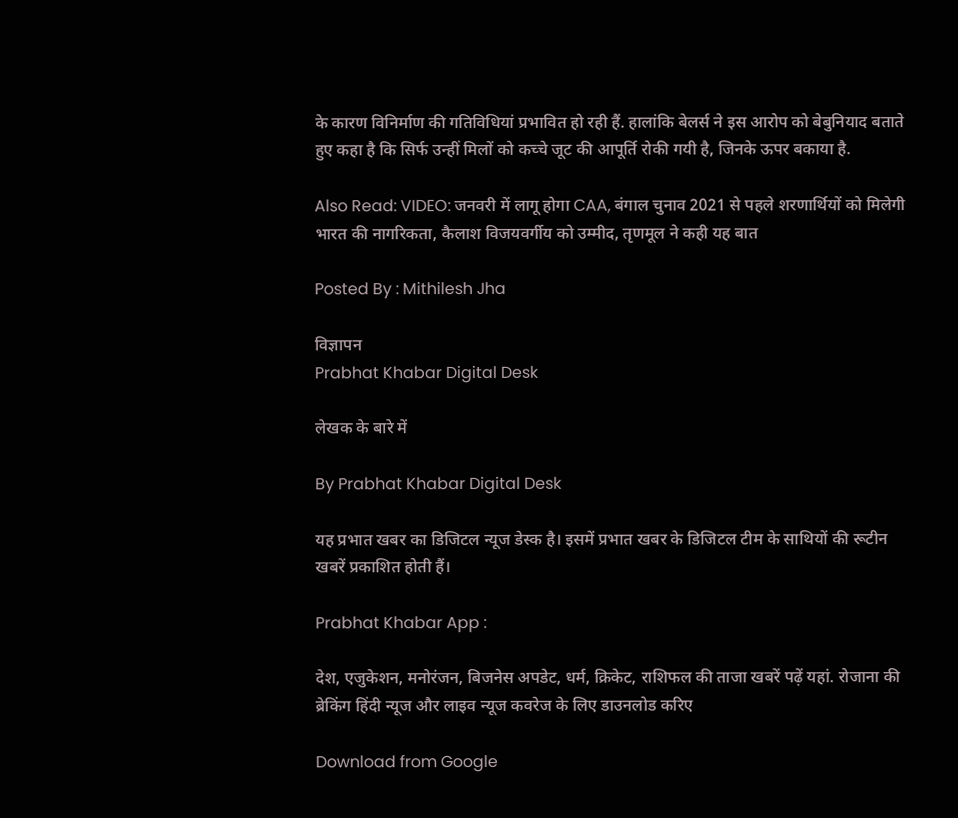के कारण विनिर्माण की गतिविधियां प्रभावित हो रही हैं. हालांकि बेलर्स ने इस आरोप को बेबुनियाद बताते हुए कहा है कि सिर्फ उन्हीं मिलों को कच्चे जूट की आपूर्ति रोकी गयी है, जिनके ऊपर बकाया है.

Also Read: VIDEO: जनवरी में लागू होगा CAA, बंगाल चुनाव 2021 से पहले शरणार्थियों को मिलेगी भारत की नागरिकता, कैलाश विजयवर्गीय को उम्मीद, तृणमूल ने कही यह बात

Posted By : Mithilesh Jha

विज्ञापन
Prabhat Khabar Digital Desk

लेखक के बारे में

By Prabhat Khabar Digital Desk

यह प्रभात खबर का डिजिटल न्यूज डेस्क है। इसमें प्रभात खबर के डिजिटल टीम के साथियों की रूटीन खबरें प्रकाशित होती हैं।

Prabhat Khabar App :

देश, एजुकेशन, मनोरंजन, बिजनेस अपडेट, धर्म, क्रिकेट, राशिफल की ताजा खबरें पढ़ें यहां. रोजाना की ब्रेकिंग हिंदी न्यूज और लाइव न्यूज कवरेज के लिए डाउनलोड करिए

Download from Google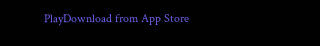PlayDownload from App Store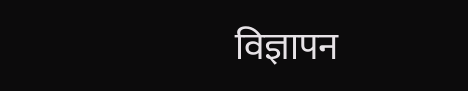विज्ञापन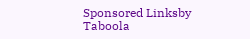Sponsored Linksby Taboola